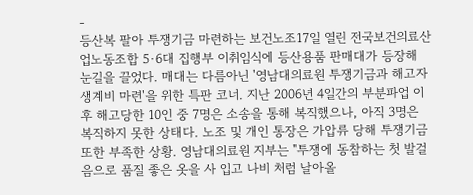-
등산복 팔아 투쟁기금 마련하는 보건노조17일 열린 전국보건의료산업노동조합 5·6대 집행부 이취임식에 등산용품 판매대가 등장해 눈길을 끌었다. 매대는 다름아닌 '영남대의료원 투쟁기금과 해고자 생계비 마련'을 위한 특판 코너. 지난 2006년 4일간의 부분파업 이후 해고당한 10인 중 7명은 소송을 통해 복직했으나, 아직 3명은 복직하지 못한 상태다. 노조 및 개인 통장은 가압류 당해 투쟁기금 또한 부족한 상황. 영남대의료원 지부는 "투쟁에 동참하는 첫 발걸음으로 품질 좋은 옷을 사 입고 나비 처럼 날아올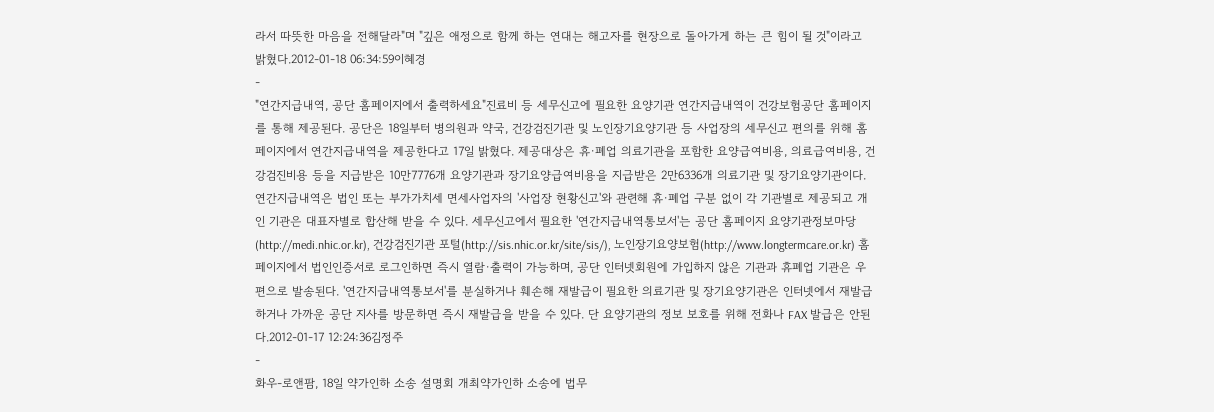라서 따뜻한 마음을 전해달라"며 "깊은 애정으로 함께 하는 연대는 해고자를 현장으로 돌아가게 하는 큰 힘이 될 것"이라고 밝혔다.2012-01-18 06:34:59이혜경
-
"연간지급내역, 공단 홈페이지에서 출력하세요"진료비 등 세무신고에 필요한 요양기관 연간지급내역이 건강보험공단 홈페이지를 통해 제공된다. 공단은 18일부터 병의원과 약국, 건강검진기관 및 노인장기요양기관 등 사업장의 세무신고 편의를 위해 홈페이지에서 연간지급내역을 제공한다고 17일 밝혔다. 제공대상은 휴·폐업 의료기관을 포함한 요양급여비용, 의료급여비용, 건강검진비용 등을 지급받은 10만7776개 요양기관과 장기요양급여비용을 지급받은 2만6336개 의료기관 및 장기요양기관이다. 연간지급내역은 법인 또는 부가가치세 면세사업자의 '사업장 현황신고'와 관련해 휴·폐업 구분 없이 각 기관별로 제공되고 개인 기관은 대표자별로 합산해 받을 수 있다. 세무신고에서 필요한 '연간지급내역통보서'는 공단 홈페이지 요양기관정보마당(http://medi.nhic.or.kr), 건강검진기관 포털(http://sis.nhic.or.kr/site/sis/), 노인장기요양보험(http://www.longtermcare.or.kr) 홈페이지에서 법인인증서로 로그인하면 즉시 열람·출력이 가능하며, 공단 인터넷회원에 가입하지 않은 기관과 휴폐업 기관은 우편으로 발송된다. '연간지급내역통보서'를 분실하거나 훼손해 재발급이 필요한 의료기관 및 장기요양기관은 인터넷에서 재발급하거나 가까운 공단 지사를 방문하면 즉시 재발급을 받을 수 있다. 단 요양기관의 정보 보호를 위해 전화나 FAX 발급은 안된다.2012-01-17 12:24:36김정주
-
화우-로앤팜, 18일 약가인하 소송 설명회 개최약가인하 소송에 법무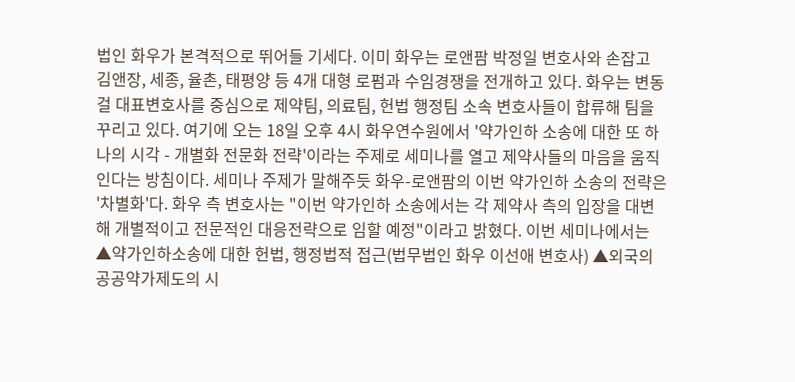법인 화우가 본격적으로 뛰어들 기세다. 이미 화우는 로앤팜 박정일 변호사와 손잡고 김앤장, 세종, 율촌, 태평양 등 4개 대형 로펌과 수임경쟁을 전개하고 있다. 화우는 변동걸 대표변호사를 중심으로 제약팀, 의료팀, 헌법 행정팀 소속 변호사들이 합류해 팀을 꾸리고 있다. 여기에 오는 18일 오후 4시 화우연수원에서 '약가인하 소송에 대한 또 하나의 시각 - 개별화 전문화 전략'이라는 주제로 세미나를 열고 제약사들의 마음을 움직인다는 방침이다. 세미나 주제가 말해주듯 화우-로앤팜의 이번 약가인하 소송의 전략은 '차별화'다. 화우 측 변호사는 "이번 약가인하 소송에서는 각 제약사 측의 입장을 대변해 개별적이고 전문적인 대응전략으로 임할 예정"이라고 밝혔다. 이번 세미나에서는 ▲약가인하소송에 대한 헌법, 행정법적 접근(법무법인 화우 이선애 변호사) ▲외국의 공공약가제도의 시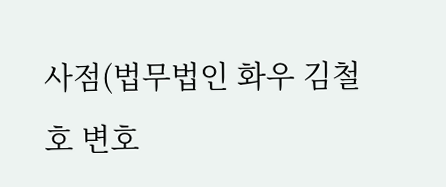사점(법무법인 화우 김철호 변호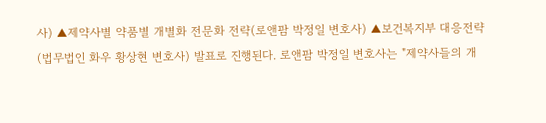사) ▲제약사별 약품별 개별화 전문화 전략(로앤팜 박정일 변호사) ▲보건복지부 대응전략(법무법인 화우 황상현 변호사) 발표로 진행된다. 로앤팜 박정일 변호사는 "제약사들의 개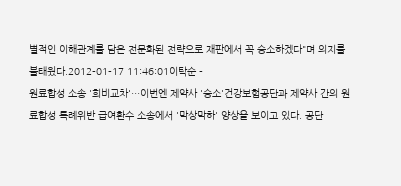별적인 이해관계를 담은 전문화된 전략으로 재판에서 꼭 승소하겠다"며 의지를 불태웠다.2012-01-17 11:46:01이탁순 -
원료합성 소송 '희비교차'…이번엔 제약사 '승소'건강보험공단과 제약사 간의 원료합성 특례위반 급여환수 소송에서 '막상막하' 양상을 보이고 있다. 공단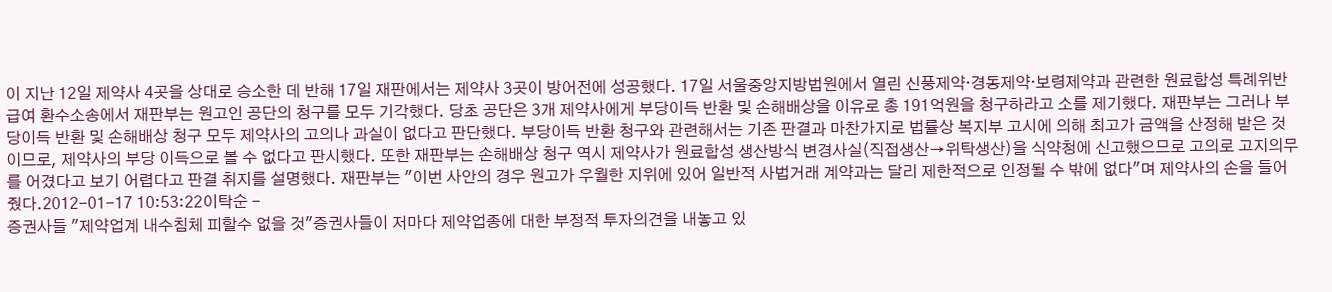이 지난 12일 제약사 4곳을 상대로 승소한 데 반해 17일 재판에서는 제약사 3곳이 방어전에 성공했다. 17일 서울중앙지방법원에서 열린 신풍제약·경동제약·보령제약과 관련한 원료합성 특례위반 급여 환수소송에서 재판부는 원고인 공단의 청구를 모두 기각했다. 당초 공단은 3개 제약사에게 부당이득 반환 및 손해배상을 이유로 총 191억원을 청구하라고 소를 제기했다. 재판부는 그러나 부당이득 반환 및 손해배상 청구 모두 제약사의 고의나 과실이 없다고 판단했다. 부당이득 반환 청구와 관련해서는 기존 판결과 마찬가지로 법률상 복지부 고시에 의해 최고가 금액을 산정해 받은 것이므로, 제약사의 부당 이득으로 볼 수 없다고 판시했다. 또한 재판부는 손해배상 청구 역시 제약사가 원료합성 생산방식 변경사실(직접생산→위탁생산)을 식약청에 신고했으므로 고의로 고지의무를 어겼다고 보기 어렵다고 판결 취지를 설명했다. 재판부는 "이번 사안의 경우 원고가 우월한 지위에 있어 일반적 사법거래 계약과는 달리 제한적으로 인정될 수 밖에 없다"며 제약사의 손을 들어줬다.2012-01-17 10:53:22이탁순 -
증권사들 "제약업계 내수침체 피할수 없을 것"증권사들이 저마다 제약업종에 대한 부정적 투자의견을 내놓고 있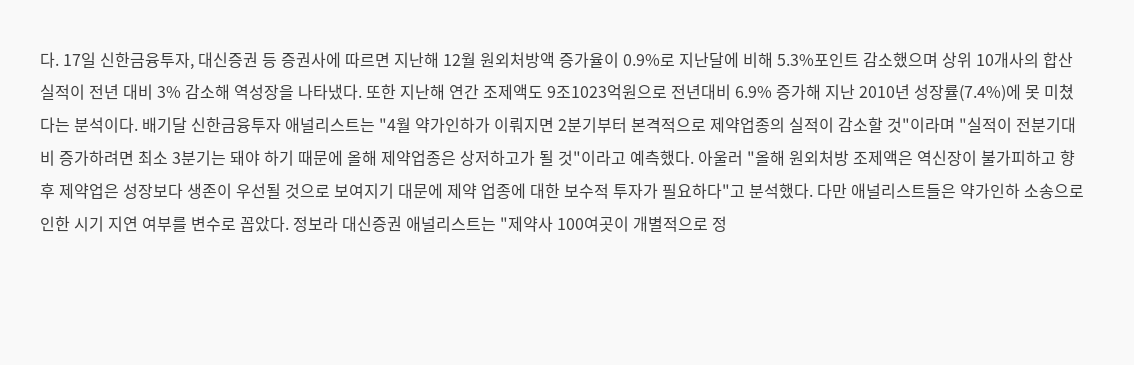다. 17일 신한금융투자, 대신증권 등 증권사에 따르면 지난해 12월 원외처방액 증가율이 0.9%로 지난달에 비해 5.3%포인트 감소했으며 상위 10개사의 합산 실적이 전년 대비 3% 감소해 역성장을 나타냈다. 또한 지난해 연간 조제액도 9조1023억원으로 전년대비 6.9% 증가해 지난 2010년 성장률(7.4%)에 못 미쳤다는 분석이다. 배기달 신한금융투자 애널리스트는 "4월 약가인하가 이뤄지면 2분기부터 본격적으로 제약업종의 실적이 감소할 것"이라며 "실적이 전분기대비 증가하려면 최소 3분기는 돼야 하기 때문에 올해 제약업종은 상저하고가 될 것"이라고 예측했다. 아울러 "올해 원외처방 조제액은 역신장이 불가피하고 향후 제약업은 성장보다 생존이 우선될 것으로 보여지기 대문에 제약 업종에 대한 보수적 투자가 필요하다"고 분석했다. 다만 애널리스트들은 약가인하 소송으로 인한 시기 지연 여부를 변수로 꼽았다. 정보라 대신증권 애널리스트는 "제약사 100여곳이 개별적으로 정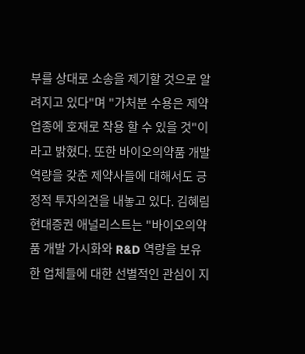부를 상대로 소송을 제기할 것으로 알려지고 있다"며 "가처분 수용은 제약업종에 호재로 작용 할 수 있을 것"이라고 밝혔다. 또한 바이오의약품 개발 역량을 갖춘 제약사들에 대해서도 긍정적 투자의견을 내놓고 있다. 김혜림 현대증권 애널리스트는 "바이오의약품 개발 가시화와 R&D 역량을 보유한 업체들에 대한 선별적인 관심이 지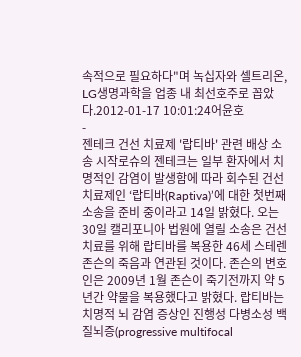속적으로 필요하다"며 녹십자와 셀트리온, LG생명과학을 업종 내 최선호주로 꼽았다.2012-01-17 10:01:24어윤호
-
젠테크 건선 치료제 '랍티바' 관련 배상 소송 시작로슈의 젠테크는 일부 환자에서 치명적인 감염이 발생함에 따라 회수된 건선치료제인 ‘랍티바(Raptiva)’에 대한 첫번째 소송을 준비 중이라고 14일 밝혔다. 오는 30일 캘리포니아 법원에 열릴 소송은 건선 치료를 위해 랍티바를 복용한 46세 스테렌 존슨의 죽음과 연관된 것이다. 존슨의 변호인은 2009년 1월 존슨이 죽기전까지 약 5년간 약물을 복용했다고 밝혔다. 랍티바는 치명적 뇌 감염 증상인 진행성 다병소성 백질뇌증(progressive multifocal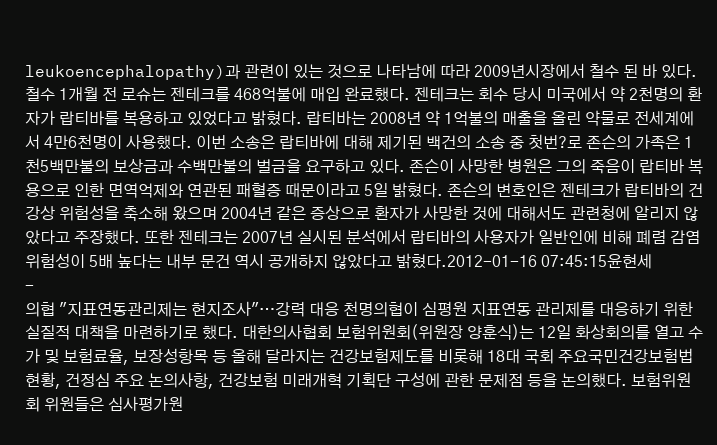leukoencephalopathy)과 관련이 있는 것으로 나타남에 따라 2009년시장에서 철수 된 바 있다. 철수 1개월 전 로슈는 젠테크를 468억불에 매입 완료했다. 젠테크는 회수 당시 미국에서 약 2천명의 환자가 랍티바를 복용하고 있었다고 밝혔다. 랍티바는 2008년 약 1억불의 매출을 올린 약물로 전세계에서 4만6천명이 사용했다. 이번 소송은 랍티바에 대해 제기된 백건의 소송 중 첫번?로 존슨의 가족은 1천5백만불의 보상금과 수백만불의 벌금을 요구하고 있다. 존슨이 사망한 병원은 그의 죽음이 랍티바 복용으로 인한 면역억제와 연관된 패혈증 때문이라고 5일 밝혔다. 존슨의 변호인은 젠테크가 랍티바의 건강상 위험성을 축소해 왔으며 2004년 같은 증상으로 환자가 사망한 것에 대해서도 관련청에 알리지 않았다고 주장했다. 또한 젠테크는 2007년 실시된 분석에서 랍티바의 사용자가 일반인에 비해 폐렴 감염 위험성이 5배 높다는 내부 문건 역시 공개하지 않았다고 밝혔다.2012-01-16 07:45:15윤현세
-
의협 "지표연동관리제는 현지조사"…강력 대응 천명의협이 심평원 지표연동 관리제를 대응하기 위한 실질적 대책을 마련하기로 했다. 대한의사협회 보험위원회(위원장 양훈식)는 12일 화상회의를 열고 수가 및 보험료율, 보장성항목 등 올해 달라지는 건강보험제도를 비롯해 18대 국회 주요국민건강보험법 현황, 건정심 주요 논의사항, 건강보험 미래개혁 기획단 구성에 관한 문제점 등을 논의했다. 보험위원회 위원들은 심사평가원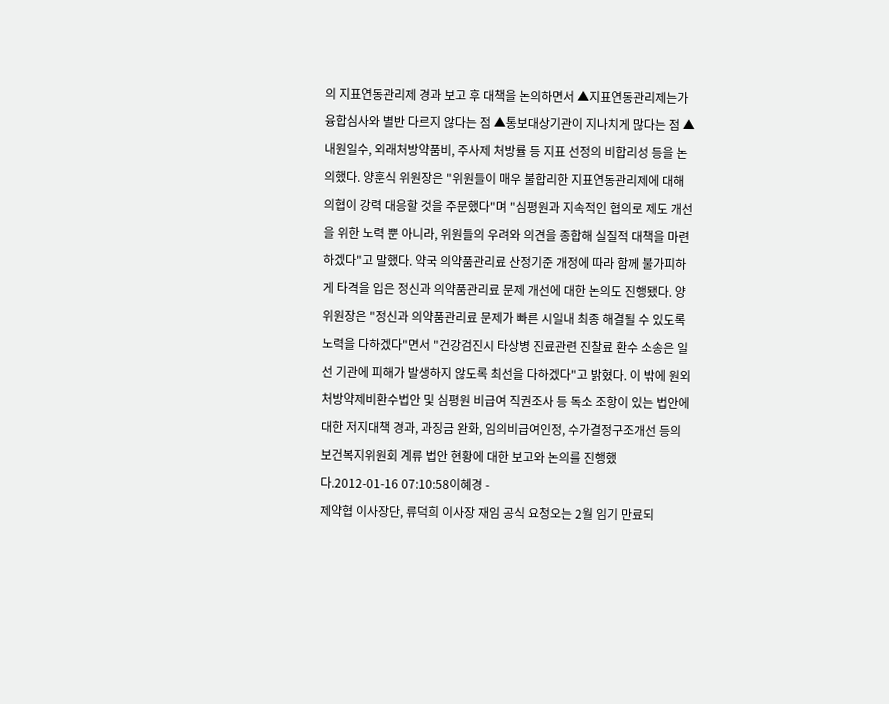의 지표연동관리제 경과 보고 후 대책을 논의하면서 ▲지표연동관리제는가 융합심사와 별반 다르지 않다는 점 ▲통보대상기관이 지나치게 많다는 점 ▲내원일수, 외래처방약품비, 주사제 처방률 등 지표 선정의 비합리성 등을 논의했다. 양훈식 위원장은 "위원들이 매우 불합리한 지표연동관리제에 대해 의협이 강력 대응할 것을 주문했다"며 "심평원과 지속적인 협의로 제도 개선을 위한 노력 뿐 아니라, 위원들의 우려와 의견을 종합해 실질적 대책을 마련하겠다"고 말했다. 약국 의약품관리료 산정기준 개정에 따라 함께 불가피하게 타격을 입은 정신과 의약품관리료 문제 개선에 대한 논의도 진행됐다. 양 위원장은 "정신과 의약품관리료 문제가 빠른 시일내 최종 해결될 수 있도록 노력을 다하겠다"면서 "건강검진시 타상병 진료관련 진찰료 환수 소송은 일선 기관에 피해가 발생하지 않도록 최선을 다하겠다"고 밝혔다. 이 밖에 원외처방약제비환수법안 및 심평원 비급여 직권조사 등 독소 조항이 있는 법안에 대한 저지대책 경과, 과징금 완화, 임의비급여인정, 수가결정구조개선 등의 보건복지위원회 계류 법안 현황에 대한 보고와 논의를 진행했다.2012-01-16 07:10:58이혜경 -
제약협 이사장단, 류덕희 이사장 재임 공식 요청오는 2월 임기 만료되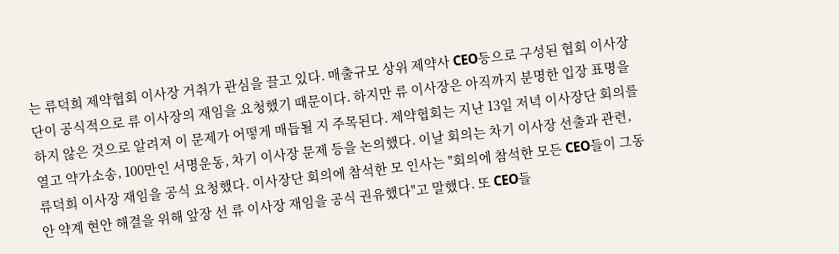는 류덕희 제약협회 이사장 거취가 관심을 끌고 있다. 매출규모 상위 제약사 CEO등으로 구성된 협회 이사장단이 공식적으로 류 이사장의 재임을 요청했기 때문이다. 하지만 류 이사장은 아직까지 분명한 입장 표명을 하지 않은 것으로 알려져 이 문제가 어떻게 매듭될 지 주목된다. 제약협회는 지난 13일 저녁 이사장단 회의를 열고 약가소송, 100만인 서명운동, 차기 이사장 문제 등을 논의했다. 이날 회의는 차기 이사장 선출과 관련, 류덕희 이사장 재임을 공식 요청했다. 이사장단 회의에 참석한 모 인사는 "회의에 참석한 모든 CEO들이 그동안 약계 현안 해결을 위해 앞장 선 류 이사장 재임을 공식 권유했다"고 말했다. 또 CEO들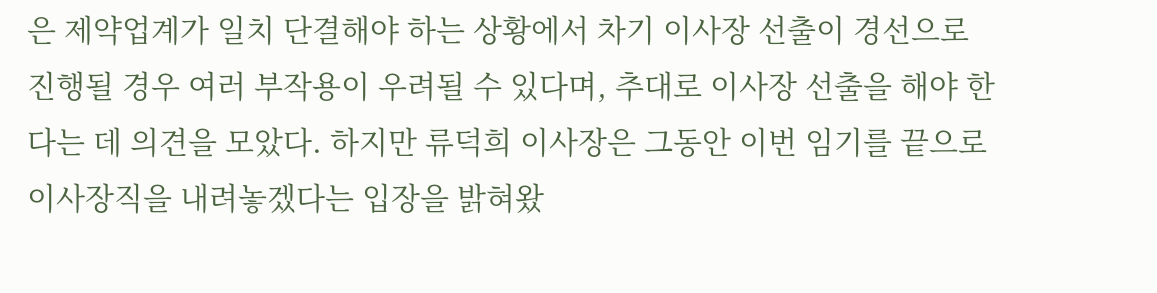은 제약업계가 일치 단결해야 하는 상황에서 차기 이사장 선출이 경선으로 진행될 경우 여러 부작용이 우려될 수 있다며, 추대로 이사장 선출을 해야 한다는 데 의견을 모았다. 하지만 류덕희 이사장은 그동안 이번 임기를 끝으로 이사장직을 내려놓겠다는 입장을 밝혀왔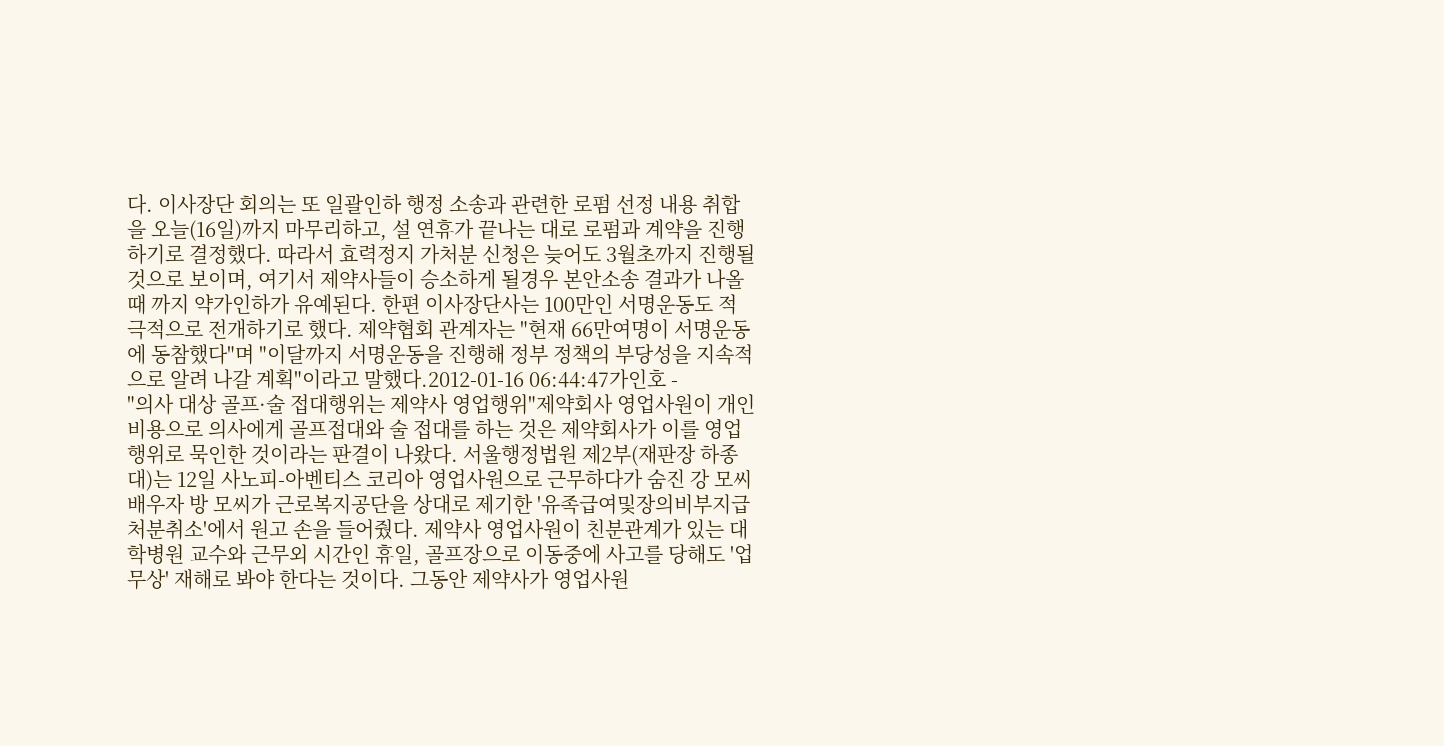다. 이사장단 회의는 또 일괄인하 행정 소송과 관련한 로펌 선정 내용 취합을 오늘(16일)까지 마무리하고, 설 연휴가 끝나는 대로 로펌과 계약을 진행하기로 결정했다. 따라서 효력정지 가처분 신청은 늦어도 3월초까지 진행될 것으로 보이며, 여기서 제약사들이 승소하게 될경우 본안소송 결과가 나올때 까지 약가인하가 유예된다. 한편 이사장단사는 100만인 서명운동도 적극적으로 전개하기로 했다. 제약협회 관계자는 "현재 66만여명이 서명운동에 동참했다"며 "이달까지 서명운동을 진행해 정부 정책의 부당성을 지속적으로 알려 나갈 계획"이라고 말했다.2012-01-16 06:44:47가인호 -
"의사 대상 골프·술 접대행위는 제약사 영업행위"제약회사 영업사원이 개인 비용으로 의사에게 골프접대와 술 접대를 하는 것은 제약회사가 이를 영업 행위로 묵인한 것이라는 판결이 나왔다. 서울행정법원 제2부(재판장 하종대)는 12일 사노피-아벤티스 코리아 영업사원으로 근무하다가 숨진 강 모씨 배우자 방 모씨가 근로복지공단을 상대로 제기한 '유족급여및장의비부지급처분취소'에서 원고 손을 들어줬다. 제약사 영업사원이 친분관계가 있는 대학병원 교수와 근무외 시간인 휴일, 골프장으로 이동중에 사고를 당해도 '업무상' 재해로 봐야 한다는 것이다. 그동안 제약사가 영업사원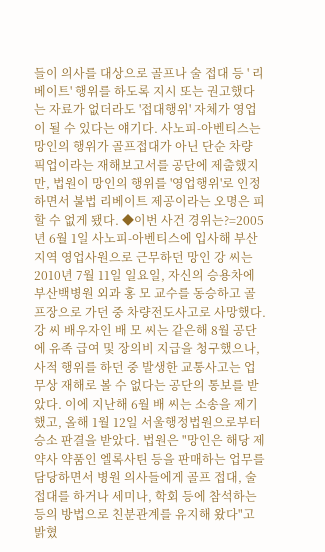들이 의사를 대상으로 골프나 술 접대 등 ' 리베이트' 행위를 하도록 지시 또는 권고했다는 자료가 없더라도 '접대행위' 자체가 영업이 될 수 있다는 얘기다. 사노피-아벤티스는 망인의 행위가 골프접대가 아닌 단순 차량 픽업이라는 재해보고서를 공단에 제출했지만, 법원이 망인의 행위를 '영업행위'로 인정하면서 불법 리베이트 제공이라는 오명은 피할 수 없게 됐다. ◆이번 사건 경위는?=2005년 6월 1일 사노피-아벤티스에 입사해 부산지역 영업사원으로 근무하던 망인 강 씨는 2010년 7월 11일 일요일, 자신의 승용차에 부산백병원 외과 홍 모 교수를 동승하고 골프장으로 가던 중 차량전도사고로 사망했다. 강 씨 배우자인 배 모 씨는 같은해 8월 공단에 유족 급여 및 장의비 지급을 청구했으나, 사적 행위를 하던 중 발생한 교통사고는 업무상 재해로 볼 수 없다는 공단의 통보를 받았다. 이에 지난해 6월 배 씨는 소송을 제기했고, 올해 1월 12일 서울행정법원으로부터 승소 판결을 받았다. 법원은 "망인은 해당 제약사 약품인 엘록사틴 등을 판매하는 업무를 담당하면서 병원 의사들에게 골프 접대, 술 접대를 하거나 세미나, 학회 등에 참석하는 등의 방법으로 친분관계를 유지해 왔다"고 밝혔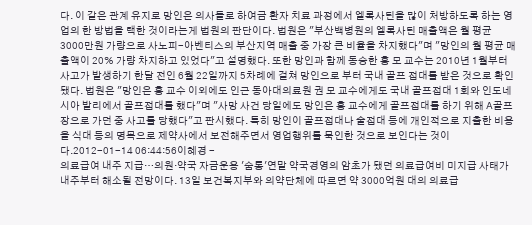다. 이 같은 관계 유지로 망인은 의사들로 하여금 환자 치료 과정에서 엘록사틴을 많이 처방하도록 하는 영업의 한 방법을 택한 것이라는게 법원의 판단이다. 법원은 "부산백병원의 엘록사틴 매출액은 월 평균 3000만원 가량으로 사노피-아벤티스의 부산지역 매출 중 가장 큰 비율을 차지했다"며 "망인의 월 평균 매출액이 20% 가량 차지하고 있었다"고 설명했다. 또한 망인과 함께 동승한 홍 모 교수는 2010년 1월부터 사고가 발생하기 한달 전인 6월 22일까지 5차례에 걸쳐 망인으로 부터 국내 골프 접대를 받은 것으로 확인됐다. 법원은 "망인은 홍 교수 이외에도 인근 동아대의료원 권 모 교수에게도 국내 골프접대 1회와 인도네시아 발리에서 골프접대를 했다"며 "사망 사건 당일에도 망인은 홍 교수에게 골프접대를 하기 위해 A골프장으로 가던 중 사고를 당했다"고 판시했다. 특히 망인이 골프접대나 술접대 등에 개인적으로 지출한 비용을 식대 등의 명목으로 제약사에서 보전해주면서 영업행위를 묵인한 것으로 보인다는 것이다.2012-01-14 06:44:56이혜경 -
의료급여 내주 지급…의원·약국 자금운용 '숨통'연말 약국경영의 암초가 됐던 의료급여비 미지급 사태가 내주부터 해소될 전망이다. 13일 보건복지부와 의약단체에 따르면 약 3000억원 대의 의료급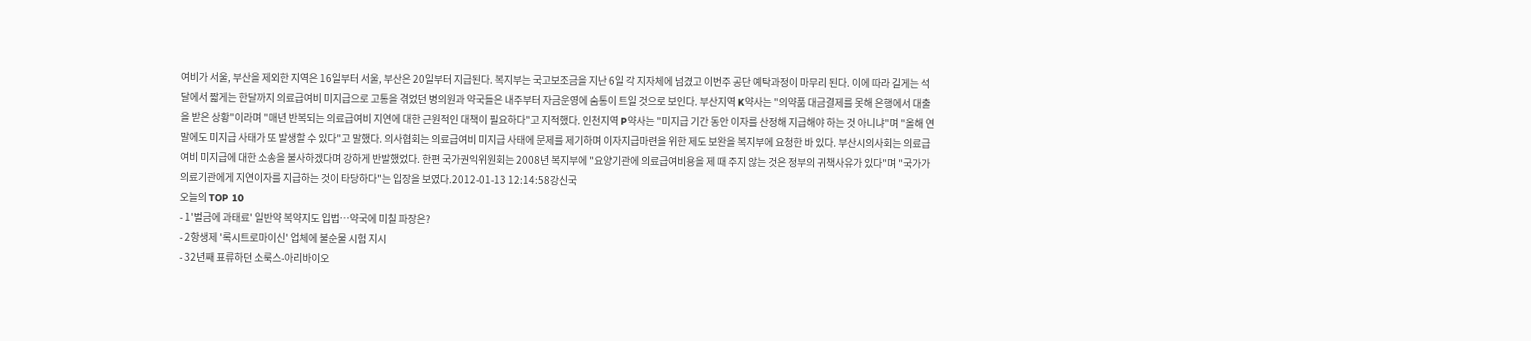여비가 서울, 부산을 제외한 지역은 16일부터 서울, 부산은 20일부터 지급된다. 복지부는 국고보조금을 지난 6일 각 지자체에 넘겼고 이번주 공단 예탁과정이 마무리 된다. 이에 따라 길게는 석달에서 짧게는 한달까지 의료급여비 미지급으로 고통을 겪었던 병의원과 약국들은 내주부터 자금운영에 숨통이 트일 것으로 보인다. 부산지역 K약사는 "의약품 대금결제를 못해 은행에서 대출을 받은 상황"이라며 "매년 반복되는 의료급여비 지연에 대한 근원적인 대책이 필요하다"고 지적했다. 인천지역 P약사는 "미지급 기간 동안 이자를 산정해 지급해야 하는 것 아니냐"며 "올해 연말에도 미지급 사태가 또 발생할 수 있다"고 말했다. 의사협회는 의료급여비 미지급 사태에 문제를 제기하며 이자지급마련을 위한 제도 보완을 복지부에 요청한 바 있다. 부산시의사회는 의료급여비 미지급에 대한 소송을 불사하겠다며 강하게 반발했었다. 한편 국가권익위원회는 2008년 복지부에 "요양기관에 의료급여비용을 제 때 주지 않는 것은 정부의 귀책사유가 있다"며 "국가가 의료기관에게 지연이자를 지급하는 것이 타당하다"는 입장을 보였다.2012-01-13 12:14:58강신국
오늘의 TOP 10
- 1'벌금에 과태료' 일반약 복약지도 입법…약국에 미칠 파장은?
- 2항생제 '록시트로마이신' 업체에 불순물 시험 지시
- 32년째 표류하던 소룩스-아리바이오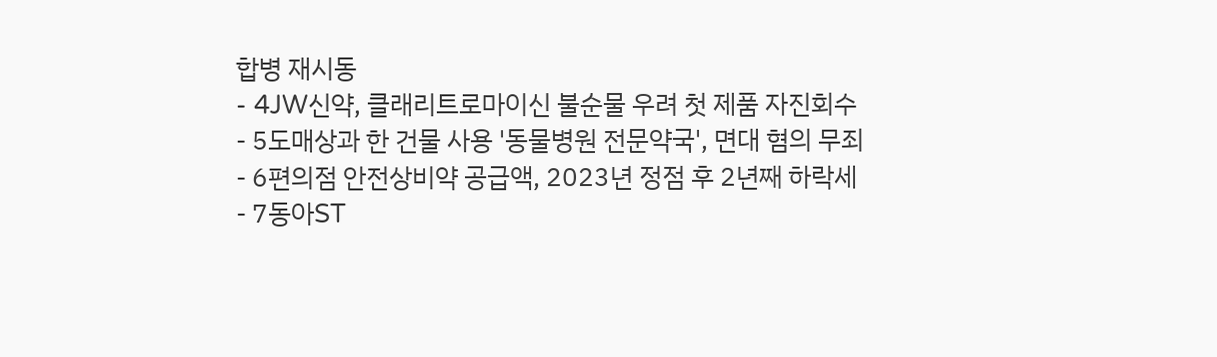합병 재시동
- 4JW신약, 클래리트로마이신 불순물 우려 첫 제품 자진회수
- 5도매상과 한 건물 사용 '동물병원 전문약국', 면대 혐의 무죄
- 6편의점 안전상비약 공급액, 2023년 정점 후 2년째 하락세
- 7동아ST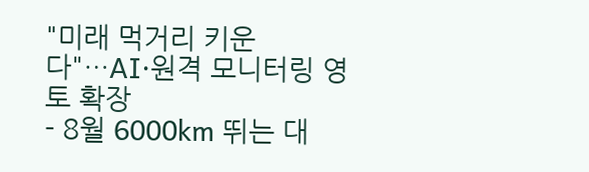"미래 먹거리 키운다"…AI·원격 모니터링 영토 확장
- 8월 6000km 뛰는 대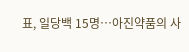표, 일당백 15명…아진약품의 사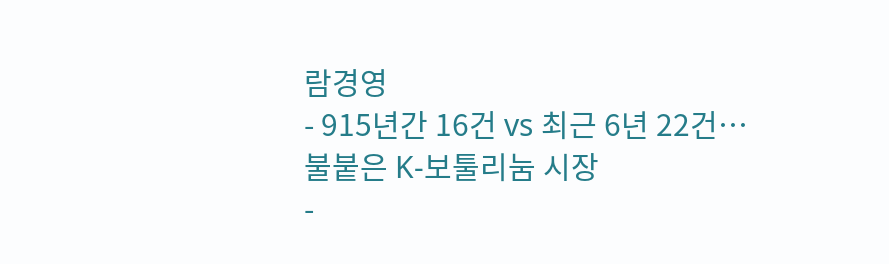람경영
- 915년간 16건 vs 최근 6년 22건…불붙은 K-보툴리눔 시장
-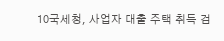10국세청, 사업자 대출 주택 취득 검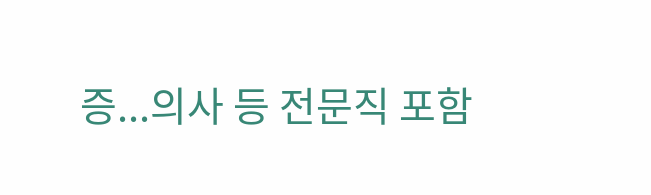증...의사 등 전문직 포함